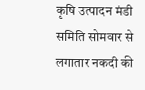कृषि उत्पादन मंडी समिति सोमवार से लगातार नकदी की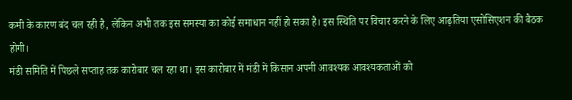कमी के कारण बंद चल रही है, लेकिन अभी तक इस समस्या का कोई समाधान नहीं हो सका है। इस स्थिति पर विचार करने के लिए आढ़तिया एसोसिएशन की बैठक होगी।
मंडी समिति में पिछले सप्ताह तक कारोबार चल रहा था। इस कारोबार में मंडी में किसान अपनी आवश्यक आवश्यकताओं को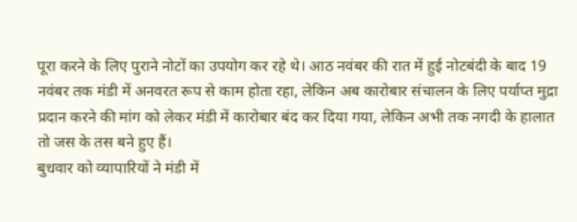पूरा करने के लिए पुराने नोटों का उपयोग कर रहे थे। आठ नवंबर की रात में हुई नोटबंदी के बाद 19 नवंबर तक मंडी में अनवरत रूप से काम होता रहा, लेकिन अब कारोबार संचालन के लिए पर्याप्त मुद्रा प्रदान करने की मांग को लेकर मंडी में कारोबार बंद कर दिया गया, लेकिन अभी तक नगदी के हालात तो जस के तस बने हुए हैं।
बुधवार को व्यापारियों ने मंडी में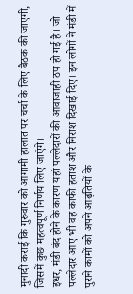मुनादी कराई कि गुरुवार को आगामी हालात पर चर्चा के लिए बैठक की जाएगी, जिसमें कुछ महत्वपूर्ण निर्णय लिए जाएंगे।
इधर, मंडी बंद होने के कारण यहां पल्लेदारों की आवाजाही ठप हो गई है। जो पल्लेदार आए भी वह काफी हताश और निराश दिखाई दिए। इन लोगों ने मंडी में पुराने कामों को अपने आढ़तियों के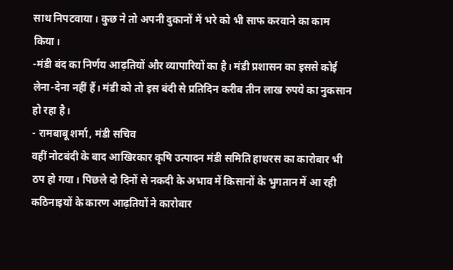साथ निपटवाया। कुछ ने तो अपनी दुकानों में भरे को भी साफ करवाने का काम किया।
-मंडी बंद का निर्णय आढ़तियों और व्यापारियों का है। मंडी प्रशासन का इससे कोई लेना-देना नहीं हैं। मंडी को तो इस बंदी से प्रतिदिन करीब तीन लाख रुपये का नुकसान हो रहा है।
- रामबाबू शर्मा, मंडी सचिव
वहीं नोटबंदी के बाद आखिरकार कृषि उत्पादन मंडी समिति हाथरस का कारोबार भी ठप हो गया। पिछले दो दिनों से नकदी के अभाव में किसानों के भुगतान में आ रही कठिनाइयों के कारण आढ़तियों ने कारोबार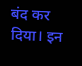बंद कर दिया। इन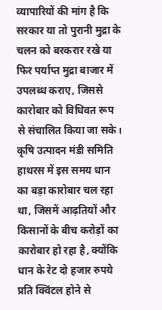व्यापारियों की मांग है कि सरकार या तो पुरानी मुद्रा के चलन को बरकरार रखे या फिर पर्याप्त मुद्रा बाजार में उपलब्ध कराए, जिससे कारोबार को विधिवत रूप से संचालित किया जा सके।
कृषि उत्पादन मंडी समिति हाथरस में इस समय धान का बड़ा कारोबार चल रहा था, जिसमें आढ़तियों और किसानों के बीच करोड़ों का कारोबार हो रहा है, क्योंकि धान के रेट दो हजार रुपये प्रति क्विंटल होने से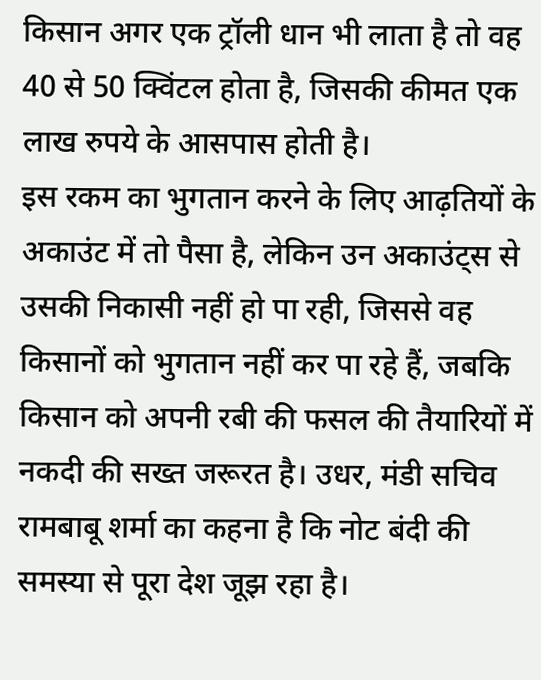किसान अगर एक ट्रॉली धान भी लाता है तो वह 40 से 50 क्विंटल होता है, जिसकी कीमत एक लाख रुपये के आसपास होती है।
इस रकम का भुगतान करने के लिए आढ़तियों के अकाउंट में तो पैसा है, लेकिन उन अकाउंट्स से उसकी निकासी नहीं हो पा रही, जिससे वह किसानों को भुगतान नहीं कर पा रहे हैं, जबकि किसान को अपनी रबी की फसल की तैयारियों में नकदी की सख्त जरूरत है। उधर, मंडी सचिव रामबाबू शर्मा का कहना है कि नोट बंदी की समस्या से पूरा देश जूझ रहा है।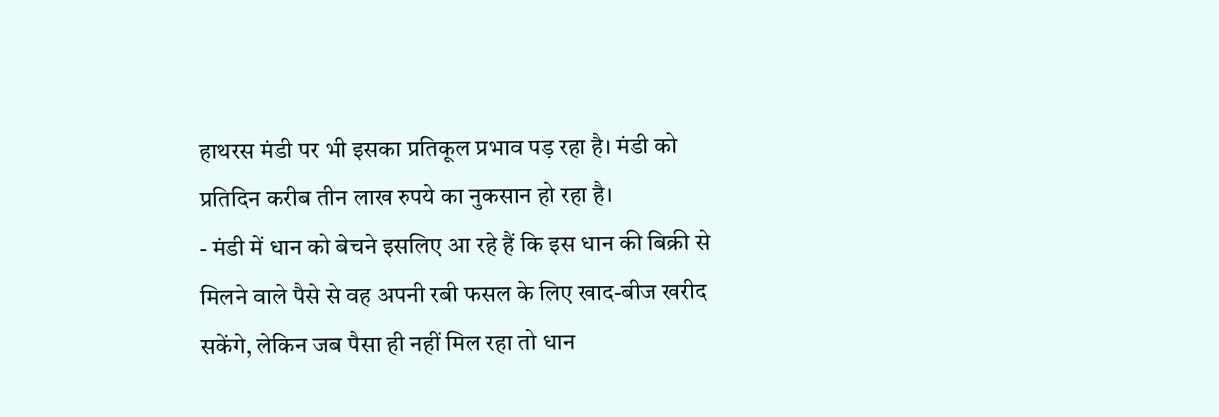हाथरस मंडी पर भी इसका प्रतिकूल प्रभाव पड़ रहा है। मंडी को प्रतिदिन करीब तीन लाख रुपये का नुकसान हो रहा है।
- मंडी में धान को बेचने इसलिए आ रहे हैं कि इस धान की बिक्री से मिलने वाले पैसे से वह अपनी रबी फसल के लिए खाद-बीज खरीद सकेंगे, लेकिन जब पैसा ही नहीं मिल रहा तो धान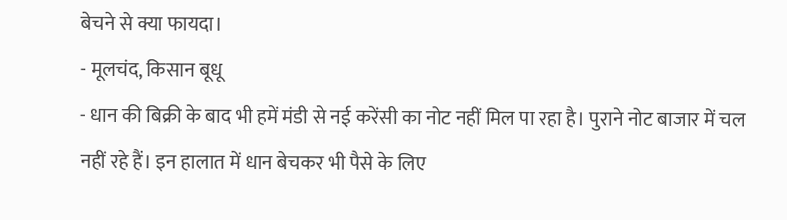बेचने से क्या फायदा।
- मूलचंद, किसान बूधू
- धान की बिक्री के बाद भी हमें मंडी से नई करेंसी का नोट नहीं मिल पा रहा है। पुराने नोट बाजार में चल नहीं रहे हैं। इन हालात में धान बेचकर भी पैसे के लिए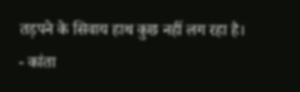तड़पने के सिवाय हाथ कुछ नहीं लग रहा है।
- कांता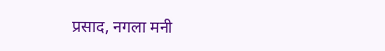प्रसाद, नगला मनी